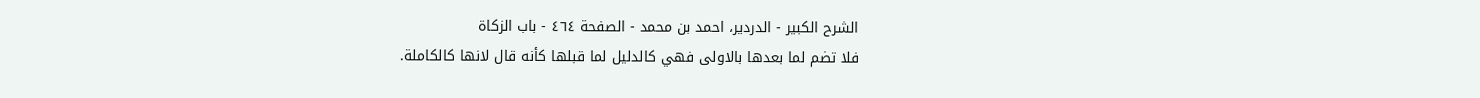الشرح الکبير - الدردیر، احمد بن محمد - الصفحة ٤٦٤ - باب الزكاة
فلا تضم لما بعدها بالاولى فهي كالدليل لما قبلها كأنه قال لانها كالكاملة.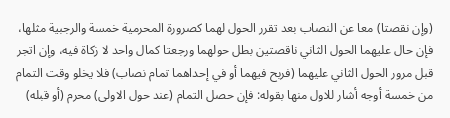(وإن نقصتا) معا عن النصاب بعد تقرر الحول لهما كصرورة المحرمية خمسة والرجبية مثلها، فإن حال عليهما الحول الثاني ناقصتين بطل حولهما ورجعتا كمال واحد لا زكاة فيه، وإن اتجر قبل مرور الحول الثاني عليهما (فربح فيهما أو في إحداهما تمام نصاب) فلا يخلو وقت التمام من خمسة أوجه أشار للاول منها بقوله: فإن حصل التمام (عند حول الاولى) محرم (أو قبله)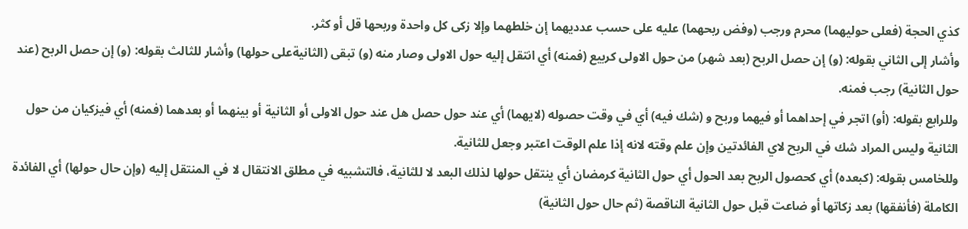كذي الحجة (فعلى حوليهما) محرم ورجب (وفض ربحهما) عليه على حسب عدديهما إن خلطهما وإلا زكى كل واحدة وربحها قل أو كثر.
وأشار إلى الثاني بقوله: (و) إن حصل الربح (بعد شهر) من حول الاولى كربيع (فمنه) أي انتقل إليه حول الاولى وصار منه (و) تبقى (الثانيةعلى حولها) وأشار للثالث بقوله: (و) إن حصل الربح (عند حول الثانية) رجب فمنه.
وللرابع بقوله: (أو) اتجر في إحداهما أو فيهما وربح و (شك فيه) أي في وقت حصوله (لايهما) أي عند حول حصل هل عند حول الاولى أو الثانية أو بينهما أو بعدهما (فمنه) أي فيزكيان من حول الثانية وليس المراد شك في الربح لاي الفائدتين وإن علم وقته لانه إذا علم الوقت اعتبر وجعل للثانية.
وللخامس بقوله: (كبعده) أي كحصول الربح بعد الحول أي حول الثانية كرمضان أي ينتقل حولها لذلك البعد لا للثانية، فالتشبيه في مطلق الانتقال لا في المنتقل إليه (وإن حال حولها) أي الفائدة الكاملة (فأنفقها) بعد زكاتها أو ضاعت قبل حول الثانية الناقصة (ثم حال حول الثانية)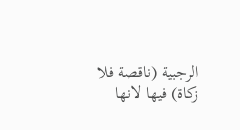الرجبية (ناقصة فلا زكاة) فيها لانها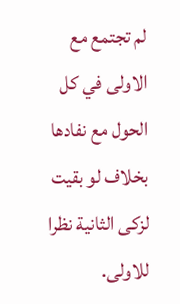لم تجتمع مع الاولى في كل الحول مع نفادها بخلاف لو بقيت لزكى الثانية نظرا للاولى.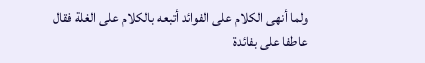ولما أنهى الكلام على الفوائد أتبعه بالكلام على الغلة فقال عاطفا على بفائدة